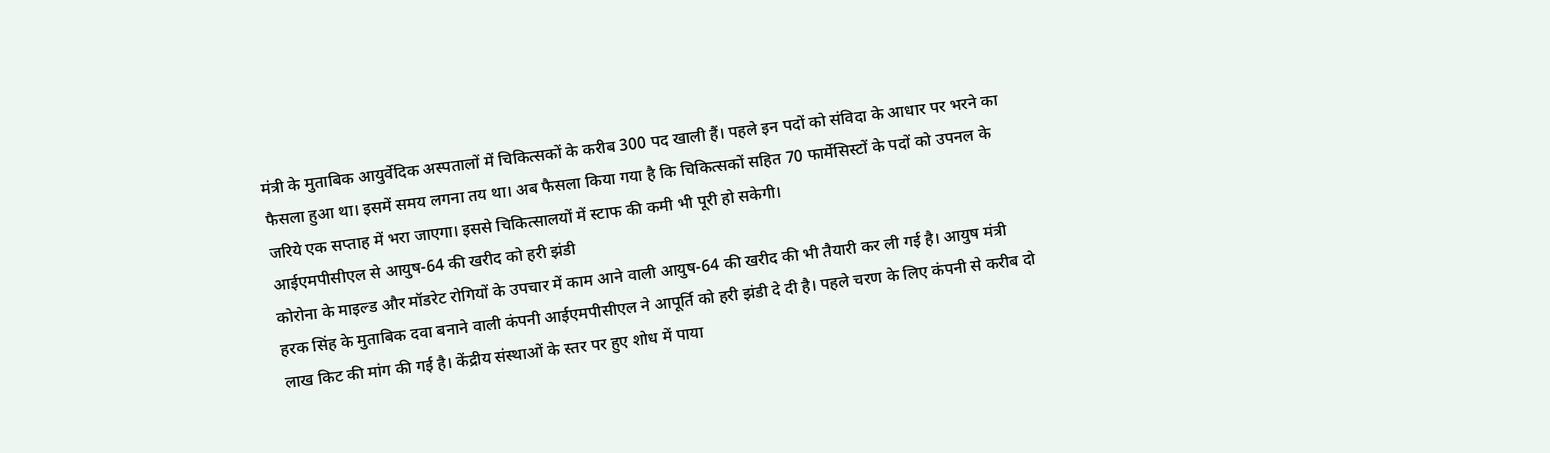मंत्री के मुताबिक आयुर्वेदिक अस्पतालों में चिकित्सकों के करीब 300 पद खाली हैं। पहले इन पदों को संविदा के आधार पर भरने का फैसला हुआ था। इसमें समय लगना तय था। अब फैसला किया गया है कि चिकित्सकों सहित 70 फार्मेसिस्टों के पदों को उपनल के जरिये एक सप्ताह में भरा जाएगा। इससे चिकित्सालयों में स्टाफ की कमी भी पूरी हो सकेगी।
आईएमपीसीएल से आयुष-64 की खरीद को हरी झंडी
कोरोना के माइल्ड और मॉडरेट रोगियों के उपचार में काम आने वाली आयुष-64 की खरीद की भी तैयारी कर ली गई है। आयुष मंत्री हरक सिंह के मुताबिक दवा बनाने वाली कंपनी आईएमपीसीएल ने आपूर्ति को हरी झंडी दे दी है। पहले चरण के लिए कंपनी से करीब दो लाख किट की मांग की गई है। केंद्रीय संस्थाओं के स्तर पर हुए शोध में पाया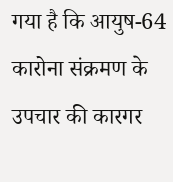गया है कि आयुष-64 कारोना संक्रमण के उपचार की कारगर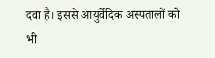दवा है। इससे आयुर्वेदिक अस्पतालों को भी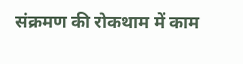संक्रमण की रोकथाम में काम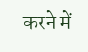करने में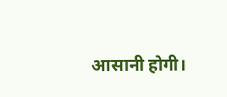आसानी होगी।